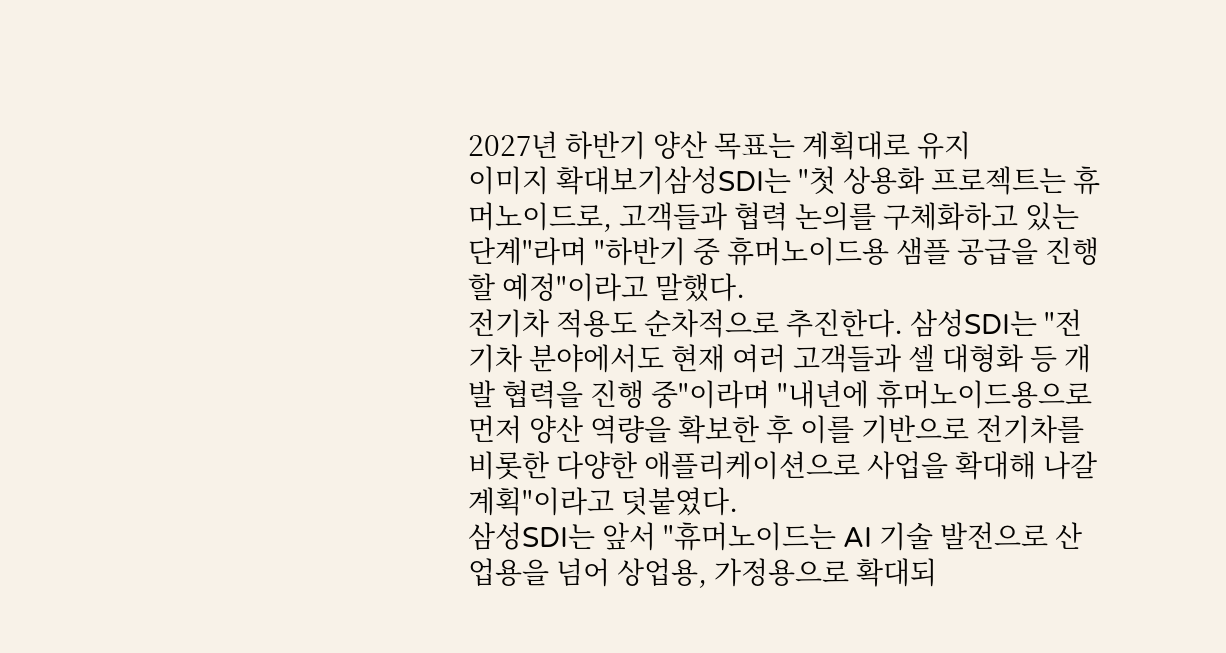2027년 하반기 양산 목표는 계획대로 유지
이미지 확대보기삼성SDI는 "첫 상용화 프로젝트는 휴머노이드로, 고객들과 협력 논의를 구체화하고 있는 단계"라며 "하반기 중 휴머노이드용 샘플 공급을 진행할 예정"이라고 말했다.
전기차 적용도 순차적으로 추진한다. 삼성SDI는 "전기차 분야에서도 현재 여러 고객들과 셀 대형화 등 개발 협력을 진행 중"이라며 "내년에 휴머노이드용으로 먼저 양산 역량을 확보한 후 이를 기반으로 전기차를 비롯한 다양한 애플리케이션으로 사업을 확대해 나갈 계획"이라고 덧붙였다.
삼성SDI는 앞서 "휴머노이드는 AI 기술 발전으로 산업용을 넘어 상업용, 가정용으로 확대되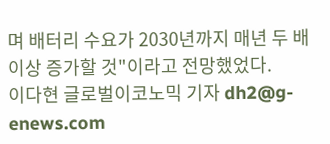며 배터리 수요가 2030년까지 매년 두 배 이상 증가할 것"이라고 전망했었다.
이다현 글로벌이코노믹 기자 dh2@g-enews.com